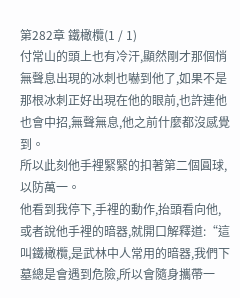第282章 鐵橄欖(1 / 1)
付常山的頭上也有冷汗,顯然剛才那個悄無聲息出現的冰刺也嚇到他了,如果不是那根冰刺正好出現在他的眼前,也許連他也會中招,無聲無息,他之前什麼都沒感覺到。
所以此刻他手裡緊緊的扣著第二個圓球,以防萬一。
他看到我停下,手裡的動作,抬頭看向他,或者說他手裡的暗器,就開口解釋道:“這叫鐵橄欖,是武林中人常用的暗器,我們下墓總是會遇到危險,所以會隨身攜帶一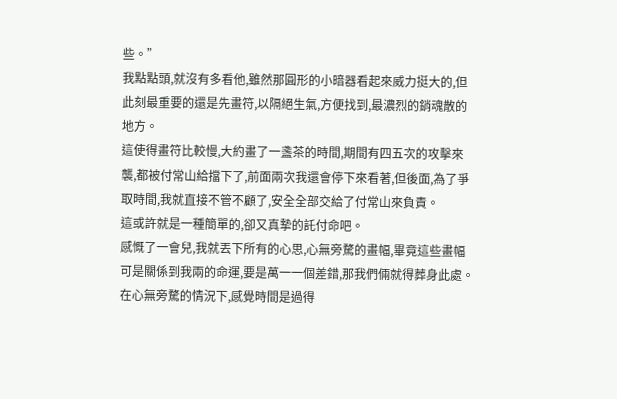些。”
我點點頭,就沒有多看他,雖然那圓形的小暗器看起來威力挺大的,但此刻最重要的還是先畫符,以隔絕生氣,方便找到,最濃烈的銷魂散的地方。
這使得畫符比較慢,大約畫了一盞茶的時間,期間有四五次的攻擊來襲,都被付常山給擋下了,前面兩次我還會停下來看著,但後面,為了爭取時間,我就直接不管不顧了,安全全部交給了付常山來負責。
這或許就是一種簡單的,卻又真摯的託付命吧。
感慨了一會兒,我就丟下所有的心思,心無旁騖的畫幅,畢竟這些畫幅可是關係到我兩的命運,要是萬一一個差錯,那我們倆就得葬身此處。
在心無旁騖的情況下,感覺時間是過得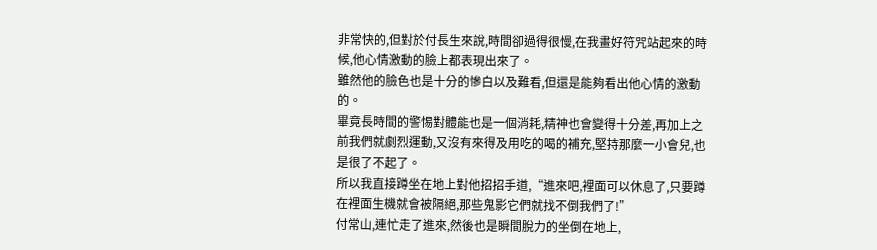非常快的,但對於付長生來說,時間卻過得很慢,在我畫好符咒站起來的時候,他心情激動的臉上都表現出來了。
雖然他的臉色也是十分的慘白以及難看,但還是能夠看出他心情的激動的。
畢竟長時間的警惕對體能也是一個消耗,精神也會變得十分差,再加上之前我們就劇烈運動,又沒有來得及用吃的喝的補充,堅持那麼一小會兒,也是很了不起了。
所以我直接蹲坐在地上對他招招手道,“進來吧,裡面可以休息了,只要蹲在裡面生機就會被隔絕,那些鬼影它們就找不倒我們了!”
付常山,連忙走了進來,然後也是瞬間脫力的坐倒在地上,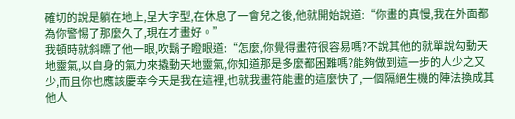確切的說是躺在地上,呈大字型,在休息了一會兒之後,他就開始說道:“你畫的真慢,我在外面都為你警惕了那麼久了,現在才畫好。”
我頓時就斜瞟了他一眼,吹鬍子瞪眼道:“怎麼,你覺得畫符很容易嗎?不說其他的就單說勾動天地靈氣,以自身的氣力來撬動天地靈氣,你知道那是多麼都困難嗎?能夠做到這一步的人少之又少,而且你也應該慶幸今天是我在這裡,也就我畫符能畫的這麼快了,一個隔絕生機的陣法換成其他人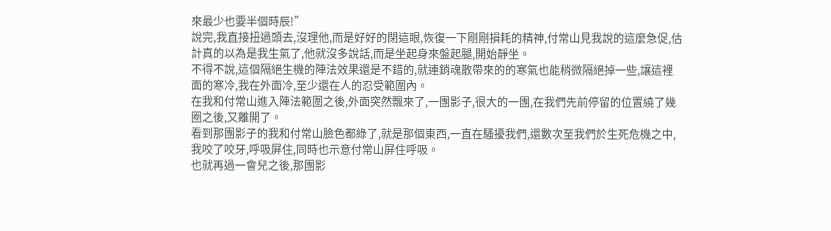來最少也要半個時辰!”
說完,我直接扭過頭去,沒理他,而是好好的閉這眼,恢復一下剛剛損耗的精神,付常山見我說的這麼急促,估計真的以為是我生氣了,他就沒多說話,而是坐起身來盤起腿,開始靜坐。
不得不說,這個隔絕生機的陣法效果還是不錯的,就連銷魂散帶來的的寒氣也能稍微隔絕掉一些,讓這裡面的寒冷,我在外面冷,至少還在人的忍受範圍內。
在我和付常山進入陣法範圍之後,外面突然飄來了,一團影子,很大的一團,在我們先前停留的位置繞了幾圈之後,又離開了。
看到那團影子的我和付常山臉色都綠了,就是那個東西,一直在騷擾我們,還數次至我們於生死危機之中,我咬了咬牙,呼吸屏住,同時也示意付常山屏住呼吸。
也就再過一會兒之後,那團影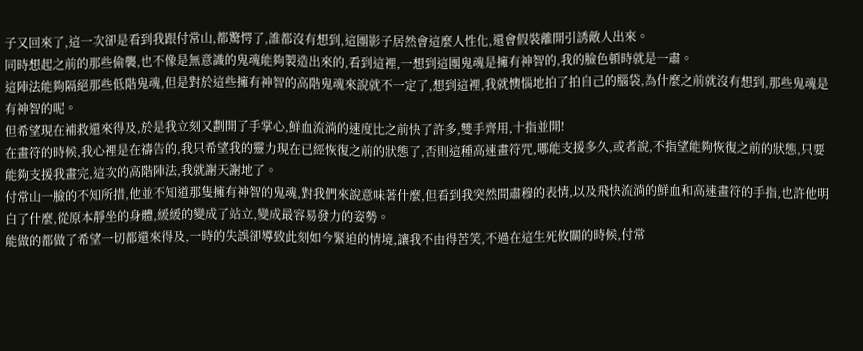子又回來了,這一次卻是看到我跟付常山,都驚愕了,誰都沒有想到,這團影子居然會這麼人性化,還會假裝離開引誘敵人出來。
同時想起之前的那些偷襲,也不像是無意識的鬼魂能夠製造出來的,看到這裡,一想到這團鬼魂是擁有神智的,我的臉色頓時就是一肅。
這陣法能夠隔絕那些低階鬼魂,但是對於這些擁有神智的高階鬼魂來說就不一定了,想到這裡,我就懊惱地拍了拍自己的腦袋,為什麼之前就沒有想到,那些鬼魂是有神智的呢。
但希望現在補救還來得及,於是我立刻又劃開了手掌心,鮮血流淌的速度比之前快了許多,雙手齊用,十指並開!
在畫符的時候,我心裡是在禱告的,我只希望我的靈力現在已經恢復之前的狀態了,否則這種高速畫符咒,哪能支援多久,或者說,不指望能夠恢復之前的狀態,只要能夠支援我畫完,這次的高階陣法,我就謝天謝地了。
付常山一臉的不知所措,他並不知道那隻擁有神智的鬼魂,對我們來說意味著什麼,但看到我突然間肅穆的表情,以及飛快流淌的鮮血和高速畫符的手指,也許他明白了什麼,從原本靜坐的身體,緩緩的變成了站立,變成最容易發力的姿勢。
能做的都做了希望一切都還來得及,一時的失誤卻導致此刻如今緊迫的情境,讓我不由得苦笑,不過在這生死攸關的時候,付常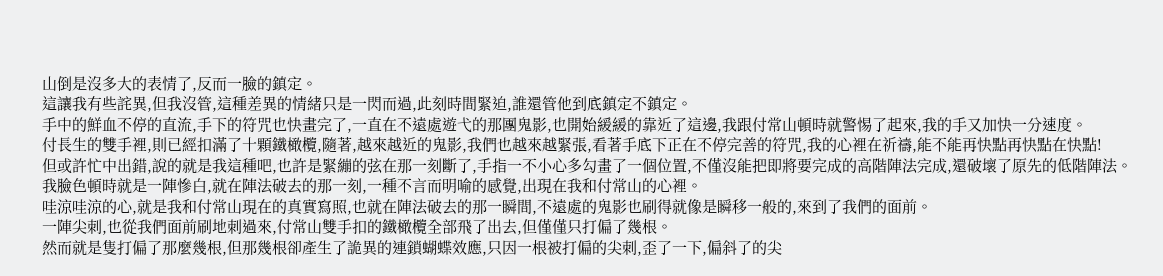山倒是沒多大的表情了,反而一臉的鎮定。
這讓我有些詫異,但我沒管,這種差異的情緒只是一閃而過,此刻時間緊迫,誰還管他到底鎮定不鎮定。
手中的鮮血不停的直流,手下的符咒也快畫完了,一直在不遠處遊弋的那團鬼影,也開始緩緩的靠近了這邊,我跟付常山頓時就警惕了起來,我的手又加快一分速度。
付長生的雙手裡,則已經扣滿了十顆鐵橄欖,隨著,越來越近的鬼影,我們也越來越緊張,看著手底下正在不停完善的符咒,我的心裡在祈禱,能不能再快點再快點在快點!
但或許忙中出錯,說的就是我這種吧,也許是緊繃的弦在那一刻斷了,手指一不小心多勾畫了一個位置,不僅沒能把即將要完成的高階陣法完成,還破壞了原先的低階陣法。
我臉色頓時就是一陣慘白,就在陣法破去的那一刻,一種不言而明喻的感覺,出現在我和付常山的心裡。
哇涼哇涼的心,就是我和付常山現在的真實寫照,也就在陣法破去的那一瞬間,不遠處的鬼影也刷得就像是瞬移一般的,來到了我們的面前。
一陣尖刺,也從我們面前刷地刺過來,付常山雙手扣的鐵橄欖全部飛了出去,但僅僅只打偏了幾根。
然而就是隻打偏了那麼幾根,但那幾根卻產生了詭異的連鎖蝴蝶效應,只因一根被打偏的尖刺,歪了一下,偏斜了的尖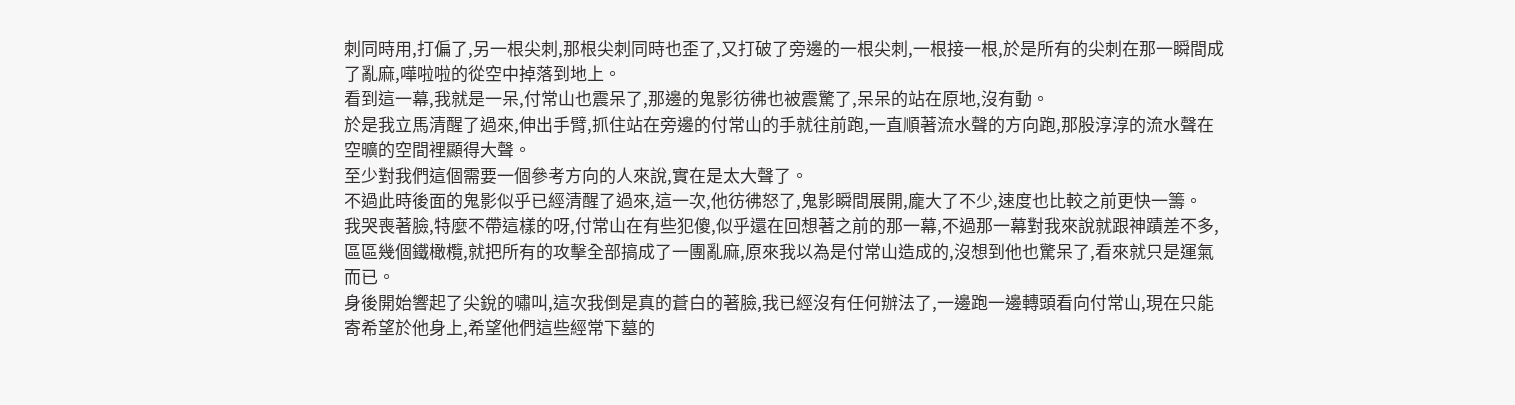刺同時用,打偏了,另一根尖刺,那根尖刺同時也歪了,又打破了旁邊的一根尖刺,一根接一根,於是所有的尖刺在那一瞬間成了亂麻,嘩啦啦的從空中掉落到地上。
看到這一幕,我就是一呆,付常山也震呆了,那邊的鬼影彷彿也被震驚了,呆呆的站在原地,沒有動。
於是我立馬清醒了過來,伸出手臂,抓住站在旁邊的付常山的手就往前跑,一直順著流水聲的方向跑,那股淳淳的流水聲在空曠的空間裡顯得大聲。
至少對我們這個需要一個參考方向的人來說,實在是太大聲了。
不過此時後面的鬼影似乎已經清醒了過來,這一次,他彷彿怒了,鬼影瞬間展開,龐大了不少,速度也比較之前更快一籌。
我哭喪著臉,特麼不帶這樣的呀,付常山在有些犯傻,似乎還在回想著之前的那一幕,不過那一幕對我來說就跟神蹟差不多,區區幾個鐵橄欖,就把所有的攻擊全部搞成了一團亂麻,原來我以為是付常山造成的,沒想到他也驚呆了,看來就只是運氣而已。
身後開始響起了尖銳的嘯叫,這次我倒是真的蒼白的著臉,我已經沒有任何辦法了,一邊跑一邊轉頭看向付常山,現在只能寄希望於他身上,希望他們這些經常下墓的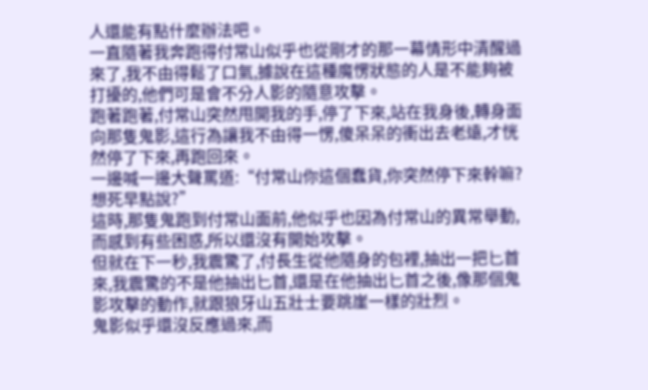人還能有點什麼辦法吧。
一直隨著我奔跑得付常山似乎也從剛才的那一幕情形中清醒過來了,我不由得鬆了口氣,據說在這種魔愣狀態的人是不能夠被打擾的,他們可是會不分人影的隨意攻擊。
跑著跑著,付常山突然甩開我的手,停了下來,站在我身後,轉身面向那隻鬼影,這行為讓我不由得一愣,傻呆呆的衝出去老遠,才恍然停了下來,再跑回來。
一邊喊一邊大聲罵道:“付常山你這個蠢貨,你突然停下來幹嘛?想死早點說?”
這時,那隻鬼跑到付常山面前,他似乎也因為付常山的異常舉動,而感到有些困惑,所以還沒有開始攻擊。
但就在下一秒,我震驚了,付長生從他隨身的包裡,抽出一把匕首來,我震驚的不是他抽出匕首,還是在他抽出匕首之後,像那個鬼影攻擊的動作,就跟狼牙山五壯士要跳崖一樣的壯烈。
鬼影似乎還沒反應過來,而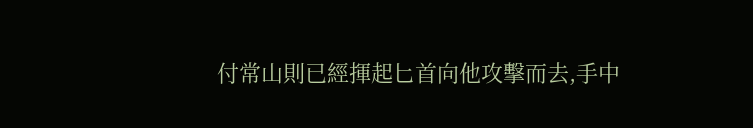付常山則已經揮起匕首向他攻擊而去,手中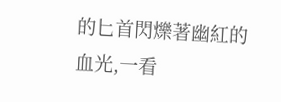的匕首閃爍著幽紅的血光,一看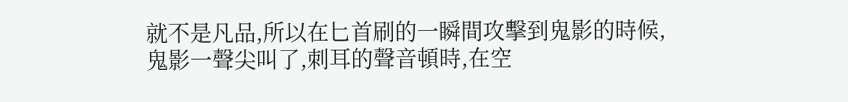就不是凡品,所以在匕首刷的一瞬間攻擊到鬼影的時候,鬼影一聲尖叫了,刺耳的聲音頓時,在空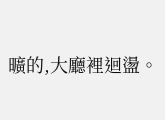曠的,大廳裡迴盪。